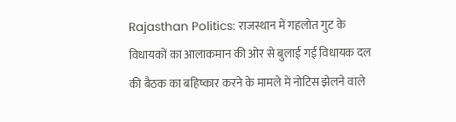Rajasthan Politics: राजस्थान में गहलोत गुट के विधायकों का आलाकमान की ओर से बुलाई गई विधायक दल की बैठक का बहिष्कार करने के मामले में नोटिस झेलने वाले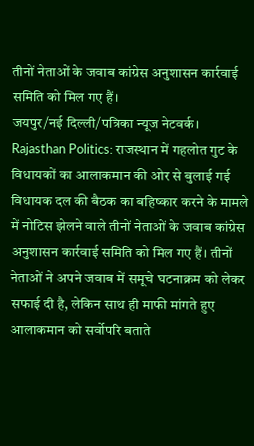तीनों नेताओं के जवाब कांग्रेस अनुशासन कार्रवाई समिति को मिल गए हैं।
जयपुर/नई दिल्ली/पत्रिका न्यूज नेटवर्क। Rajasthan Politics: राजस्थान में गहलोत गुट के विधायकों का आलाकमान की ओर से बुलाई गई विधायक दल की बैठक का बहिष्कार करने के मामले में नोटिस झेलने वाले तीनों नेताओं के जवाब कांग्रेस अनुशासन कार्रवाई समिति को मिल गए हैं। तीनों नेताओं ने अपने जवाब में समूचे घटनाक्रम को लेकर सफाई दी है, लेकिन साथ ही माफी मांगते हुए आलाकमान को सर्वोपरि बताते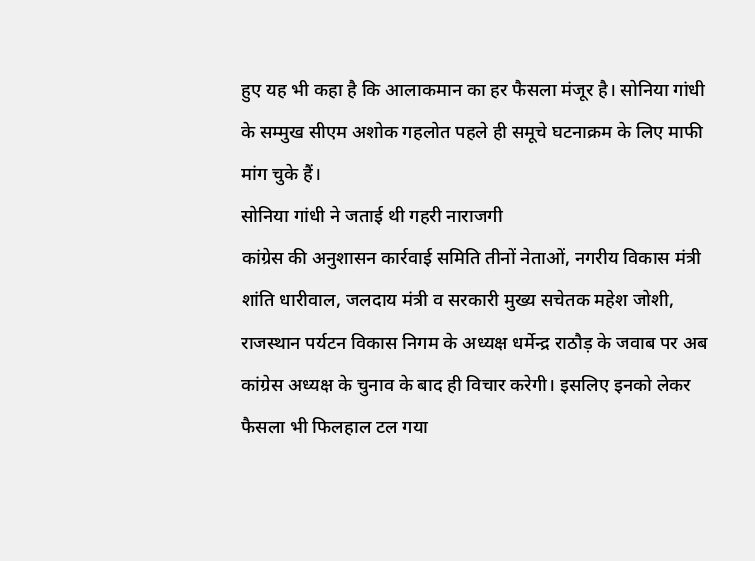हुए यह भी कहा है कि आलाकमान का हर फैसला मंजूर है। सोनिया गांधी के सम्मुख सीएम अशोक गहलोत पहले ही समूचे घटनाक्रम के लिए माफी मांग चुके हैं।
सोनिया गांधी ने जताई थी गहरी नाराजगी
कांग्रेस की अनुशासन कार्रवाई समिति तीनों नेताओं, नगरीय विकास मंत्री शांति धारीवाल, जलदाय मंत्री व सरकारी मुख्य सचेतक महेश जोशी, राजस्थान पर्यटन विकास निगम के अध्यक्ष धर्मेन्द्र राठौड़ के जवाब पर अब कांग्रेस अध्यक्ष के चुनाव के बाद ही विचार करेगी। इसलिए इनको लेकर फैसला भी फिलहाल टल गया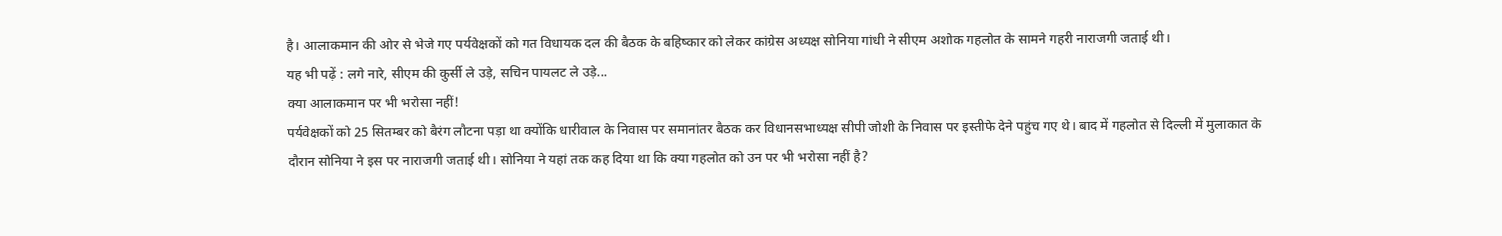है। आलाकमान की ओर से भेजे गए पर्यवेक्षकों को गत विधायक दल की बैठक के बहिष्कार को लेकर कांग्रेस अध्यक्ष सोनिया गांधी ने सीएम अशोक गहलोत के सामने गहरी नाराजगी जताई थी।
यह भी पढ़ें : लगे नारे, सीएम की कुर्सी ले उड़े, सचिन पायलट ले उड़े...
क्या आलाकमान पर भी भरोसा नहीं!
पर्यवेक्षकों को 25 सितम्बर को बैरंग लौटना पड़ा था क्योंकि धारीवाल के निवास पर समानांतर बैठक कर विधानसभाध्यक्ष सीपी जोशी के निवास पर इस्तीफे देने पहुंच गए थे। बाद में गहलोत से दिल्ली में मुलाकात के दौरान सोनिया ने इस पर नाराजगी जताई थी। सोनिया ने यहां तक कह दिया था कि क्या गहलोत को उन पर भी भरोसा नहीं है?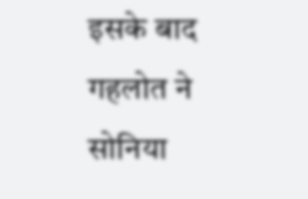इसके बाद गहलोत ने सोनिया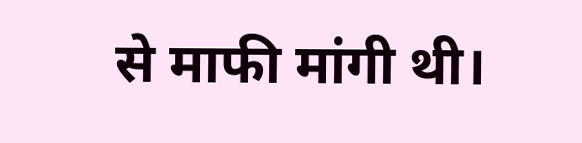से माफी मांगी थी।